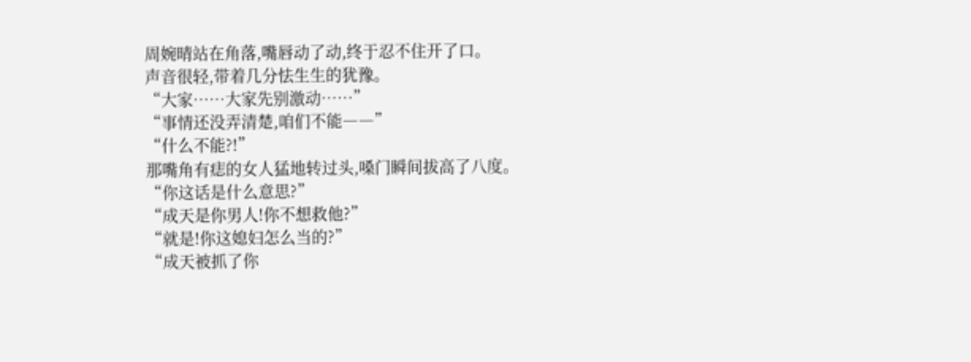周婉晴站在角落,嘴唇动了动,终于忍不住开了口。
声音很轻,带着几分怯生生的犹豫。
“大家……大家先别激动……”
“事情还没弄清楚,咱们不能――”
“什么不能?!”
那嘴角有痣的女人猛地转过头,嗓门瞬间拔高了八度。
“你这话是什么意思?”
“成天是你男人!你不想救他?”
“就是!你这媳妇怎么当的?”
“成天被抓了你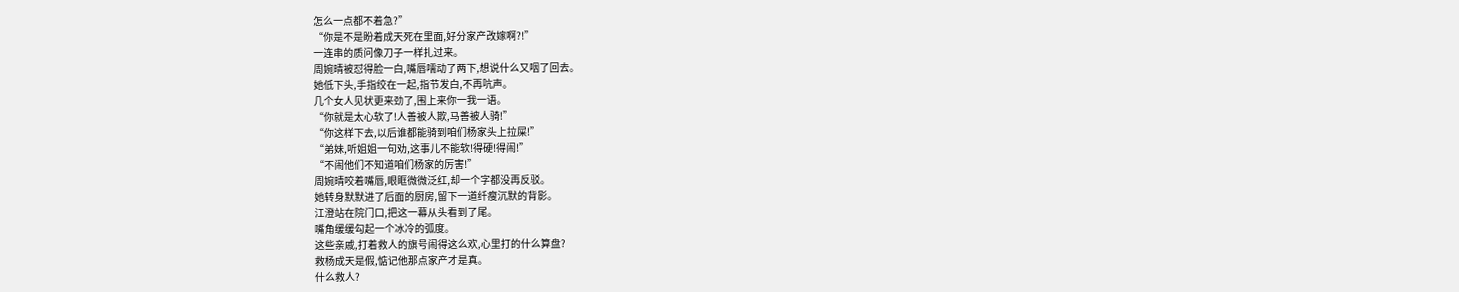怎么一点都不着急?”
“你是不是盼着成天死在里面,好分家产改嫁啊?!”
一连串的质问像刀子一样扎过来。
周婉晴被怼得脸一白,嘴唇嚅动了两下,想说什么又咽了回去。
她低下头,手指绞在一起,指节发白,不再吭声。
几个女人见状更来劲了,围上来你一我一语。
“你就是太心软了!人善被人欺,马善被人骑!”
“你这样下去,以后谁都能骑到咱们杨家头上拉屎!”
“弟妹,听姐姐一句劝,这事儿不能软!得硬!得闹!”
“不闹他们不知道咱们杨家的厉害!”
周婉晴咬着嘴唇,眼眶微微泛红,却一个字都没再反驳。
她转身默默进了后面的厨房,留下一道纤瘦沉默的背影。
江澄站在院门口,把这一幕从头看到了尾。
嘴角缓缓勾起一个冰冷的弧度。
这些亲戚,打着救人的旗号闹得这么欢,心里打的什么算盘?
救杨成天是假,惦记他那点家产才是真。
什么救人?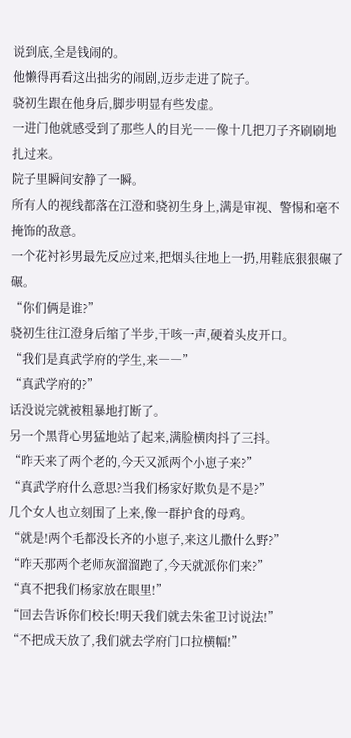说到底,全是钱闹的。
他懒得再看这出拙劣的闹剧,迈步走进了院子。
骁初生跟在他身后,脚步明显有些发虚。
一进门他就感受到了那些人的目光――像十几把刀子齐刷刷地扎过来。
院子里瞬间安静了一瞬。
所有人的视线都落在江澄和骁初生身上,满是审视、警惕和毫不掩饰的敌意。
一个花衬衫男最先反应过来,把烟头往地上一扔,用鞋底狠狠碾了碾。
“你们俩是谁?”
骁初生往江澄身后缩了半步,干咳一声,硬着头皮开口。
“我们是真武学府的学生,来――”
“真武学府的?”
话没说完就被粗暴地打断了。
另一个黑背心男猛地站了起来,满脸横肉抖了三抖。
“昨天来了两个老的,今天又派两个小崽子来?”
“真武学府什么意思?当我们杨家好欺负是不是?”
几个女人也立刻围了上来,像一群护食的母鸡。
“就是!两个毛都没长齐的小崽子,来这儿撒什么野?”
“昨天那两个老师灰溜溜跑了,今天就派你们来?”
“真不把我们杨家放在眼里!”
“回去告诉你们校长!明天我们就去朱雀卫讨说法!”
“不把成天放了,我们就去学府门口拉横幅!”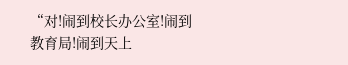“对!闹到校长办公室!闹到教育局!闹到天上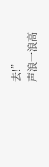去!”
声浪一浪高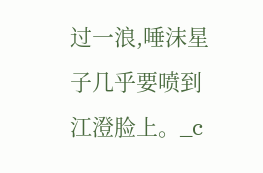过一浪,唾沫星子几乎要喷到江澄脸上。_c